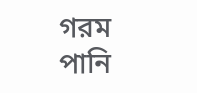গরম পানি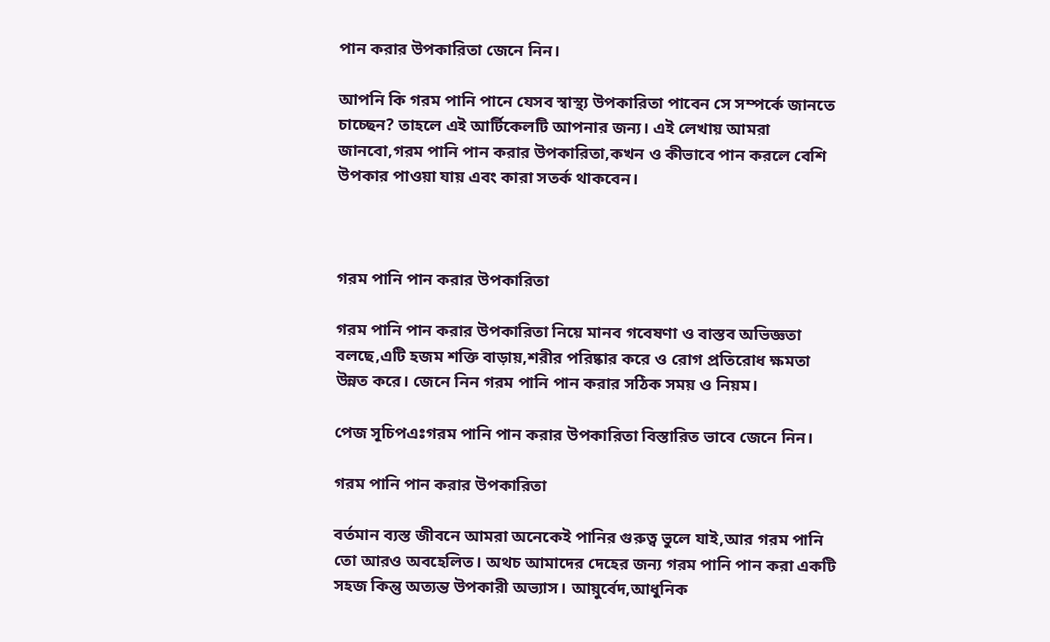পান করার উপকারিতা জেনে নিন।

আপনি কি গরম পানি পানে যেসব স্বাস্থ্য উপকারিতা পাবেন সে সম্পর্কে জানতে চাচ্ছেন? তাহলে এই আর্টিকেলটি আপনার জন্য। এই লেখায় আমরা জানবো,গরম পানি পান করার উপকারিতা,কখন ও কীভাবে পান করলে বেশি উপকার পাওয়া যায় এবং কারা সতর্ক থাকবেন।



গরম পানি পান করার উপকারিতা

গরম পানি পান করার উপকারিতা নিয়ে মানব গবেষণা ও বাস্তব অভিজ্ঞতা বলছে,এটি হজম শক্তি বাড়ায়,শরীর পরিষ্কার করে ও রোগ প্রতিরোধ ক্ষমতা উন্নত করে। জেনে নিন গরম পানি পান করার সঠিক সময় ও নিয়ম।

পেজ সূচিপএঃগরম পানি পান করার উপকারিতা বিস্তারিত ভাবে জেনে নিন।

গরম পানি পান করার উপকারিতা

বর্তমান ব্যস্ত জীবনে আমরা অনেকেই পানির গুরুত্ব ভুলে যাই,আর গরম পানি তো আরও অবহেলিত। অথচ আমাদের দেহের জন্য গরম পানি পান করা একটি সহজ কিন্তু অত্যন্ত উপকারী অভ্যাস। আয়ুর্বেদ,আধুনিক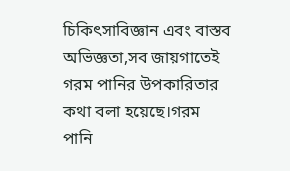চিকিৎসাবিজ্ঞান এবং বাস্তব অভিজ্ঞতা,সব জায়গাতেই গরম পানির উপকারিতার কথা বলা হয়েছে।গরম পানি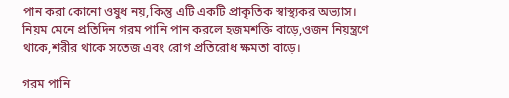পান করা কোনো ওষুধ নয়,কিন্তু এটি একটি প্রাকৃতিক স্বাস্থ্যকর অভ্যাস। নিয়ম মেনে প্রতিদিন গরম পানি পান করলে হজমশক্তি বাড়ে,ওজন নিয়ন্ত্রণে থাকে,শরীর থাকে সতেজ এবং রোগ প্রতিরোধ ক্ষমতা বাড়ে।

গরম পানি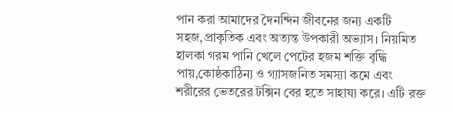পান করা আমাদের দৈনন্দিন জীবনের জন্য একটি সহজ,প্রাকৃতিক এবং অত্যন্ত উপকারী অভ্যাস। নিয়মিত হালকা গরম পানি খেলে পেটের হজম শক্তি বৃদ্ধি পায়,কোষ্ঠকাঠিন্য ও গ্যাসজনিত সমস্যা কমে এবং শরীরের ভেতরের টক্সিন বের হতে সাহায্য করে। এটি রক্ত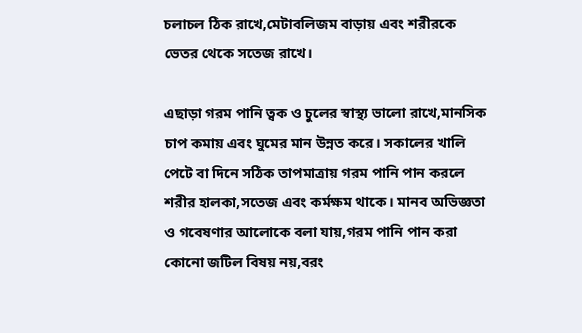চলাচল ঠিক রাখে,মেটাবলিজম বাড়ায় এবং শরীরকে ভেতর থেকে সতেজ রাখে।

এছাড়া গরম পানি ত্বক ও চুলের স্বাস্থ্য ভালো রাখে,মানসিক চাপ কমায় এবং ঘুমের মান উন্নত করে। সকালের খালি পেটে বা দিনে সঠিক তাপমাত্রায় গরম পানি পান করলে শরীর হালকা,সতেজ এবং কর্মক্ষম থাকে। মানব অভিজ্ঞতা ও গবেষণার আলোকে বলা যায়,গরম পানি পান করা কোনো জটিল বিষয় নয়,বরং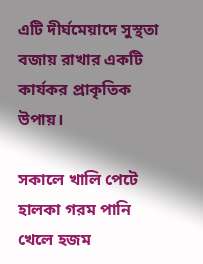এটি দীর্ঘমেয়াদে সুস্থতা বজায় রাখার একটি কার্যকর প্রাকৃতিক উপায়।

সকালে খালি পেটে হালকা গরম পানি খেলে হজম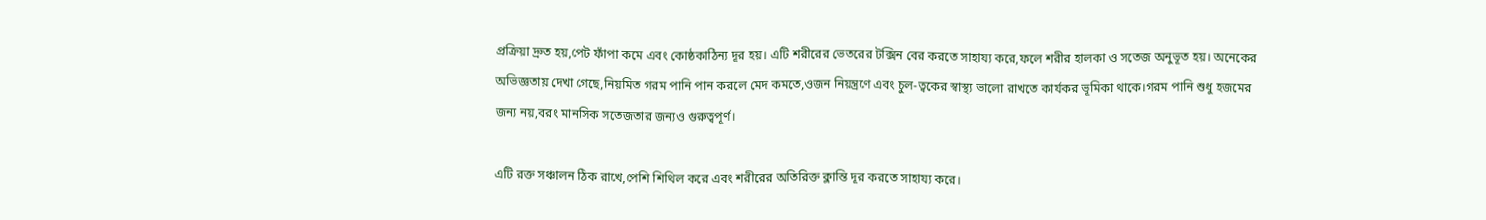প্রক্রিয়া দ্রুত হয়,পেট ফাঁপা কমে এবং কোষ্ঠকাঠিন্য দূর হয়। এটি শরীরের ভেতরের টক্সিন বের করতে সাহায্য করে,ফলে শরীর হালকা ও সতেজ অনুভূত হয়। অনেকের অভিজ্ঞতায় দেখা গেছে,নিয়মিত গরম পানি পান করলে মেদ কমতে,ওজন নিয়ন্ত্রণে এবং চুল-ত্বকের স্বাস্থ্য ভালো রাখতে কার্যকর ভূমিকা থাকে।গরম পানি শুধু হজমের জন্য নয়,বরং মানসিক সতেজতার জন্যও গুরুত্বপূর্ণ।

এটি রক্ত সঞ্চালন ঠিক রাখে,পেশি শিথিল করে এবং শরীরের অতিরিক্ত ক্লান্তি দূর করতে সাহায্য করে।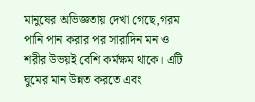মানুষের অভিজ্ঞতায় দেখা গেছে,গরম পানি পান করার পর সারাদিন মন ও শরীর উভয়ই বেশি কর্মক্ষম থাকে। এটি ঘুমের মান উন্নত করতে এবং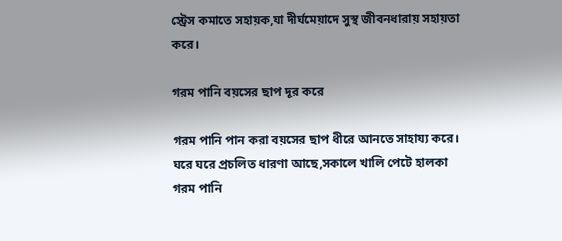স্ট্রেস কমাতে সহায়ক,যা দীর্ঘমেয়াদে সুস্থ জীবনধারায় সহায়তা করে।

গরম পানি বয়সের ছাপ দূর করে

গরম পানি পান করা বয়সের ছাপ ধীরে আনতে সাহায্য করে। ঘরে ঘরে প্রচলিত ধারণা আছে,সকালে খালি পেটে হালকা গরম পানি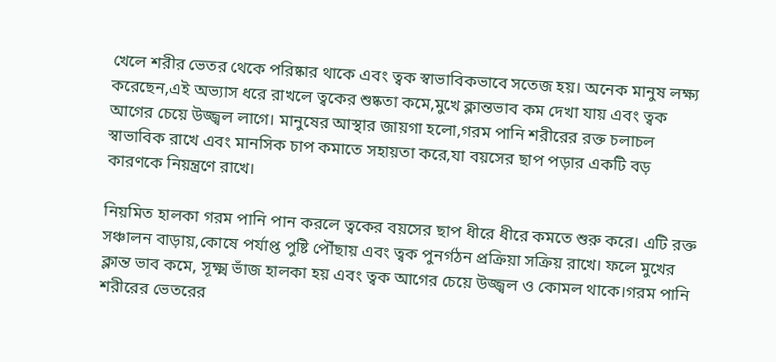খেলে শরীর ভেতর থেকে পরিষ্কার থাকে এবং ত্বক স্বাভাবিকভাবে সতেজ হয়। অনেক মানুষ লক্ষ্য করেছেন,এই অভ্যাস ধরে রাখলে ত্বকের শুষ্কতা কমে,মুখে ক্লান্তভাব কম দেখা যায় এবং ত্বক আগের চেয়ে উজ্জ্বল লাগে। মানুষের আস্থার জায়গা হলো,গরম পানি শরীরের রক্ত চলাচল স্বাভাবিক রাখে এবং মানসিক চাপ কমাতে সহায়তা করে,যা বয়সের ছাপ পড়ার একটি বড় কারণকে নিয়ন্ত্রণে রাখে।

নিয়মিত হালকা গরম পানি পান করলে ত্বকের বয়সের ছাপ ধীরে ধীরে কমতে শুরু করে। এটি রক্ত সঞ্চালন বাড়ায়,কোষে পর্যাপ্ত পুষ্টি পৌঁছায় এবং ত্বক পুনর্গঠন প্রক্রিয়া সক্রিয় রাখে। ফলে মুখের ক্লান্ত ভাব কমে, সূক্ষ্ম ভাঁজ হালকা হয় এবং ত্বক আগের চেয়ে উজ্জ্বল ও কোমল থাকে।গরম পানি শরীরের ভেতরের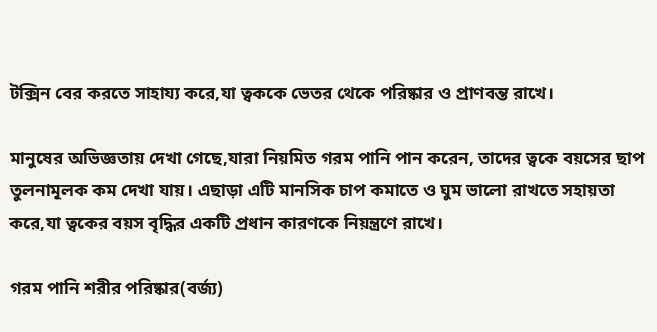টক্সিন বের করতে সাহায্য করে,যা ত্বককে ভেতর থেকে পরিষ্কার ও প্রাণবন্ত রাখে।

মানুষের অভিজ্ঞতায় দেখা গেছে,যারা নিয়মিত গরম পানি পান করেন, তাদের ত্বকে বয়সের ছাপ তুলনামূলক কম দেখা যায়। এছাড়া এটি মানসিক চাপ কমাতে ও ঘুম ভালো রাখতে সহায়তা করে,যা ত্বকের বয়স বৃদ্ধির একটি প্রধান কারণকে নিয়ন্ত্রণে রাখে।

গরম পানি শরীর পরিষ্কার(বর্জ্য)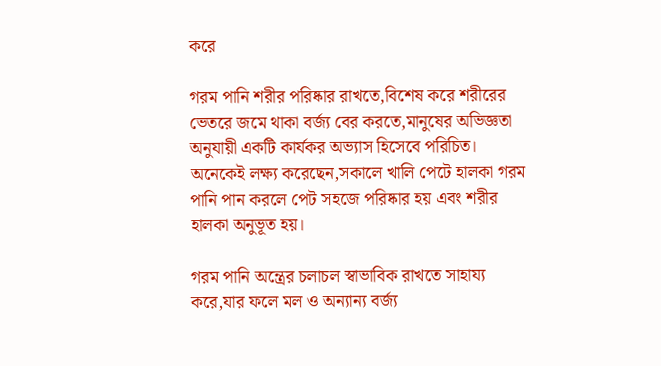করে

গরম পানি শরীর পরিষ্কার রাখতে,বিশেষ করে শরীরের ভেতরে জমে থাকা বর্জ্য বের করতে,মানুষের অভিজ্ঞতা অনুযায়ী একটি কার্যকর অভ্যাস হিসেবে পরিচিত। অনেকেই লক্ষ্য করেছেন,সকালে খালি পেটে হালকা গরম পানি পান করলে পেট সহজে পরিষ্কার হয় এবং শরীর হালকা অনুভূত হয়।

গরম পানি অন্ত্রের চলাচল স্বাভাবিক রাখতে সাহায্য করে,যার ফলে মল ও অন্যান্য বর্জ্য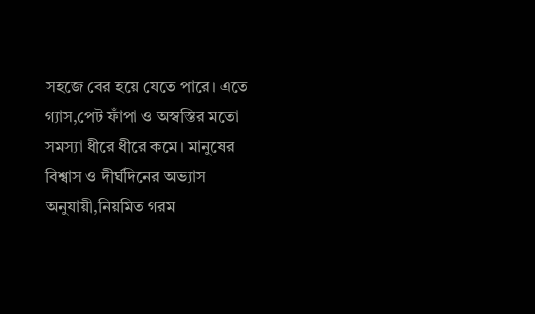সহজে বের হয়ে যেতে পারে। এতে গ্যাস,পেট ফাঁপা ও অস্বস্তির মতো সমস্যা ধীরে ধীরে কমে। মানুষের বিশ্বাস ও দীর্ঘদিনের অভ্যাস অনুযায়ী,নিয়মিত গরম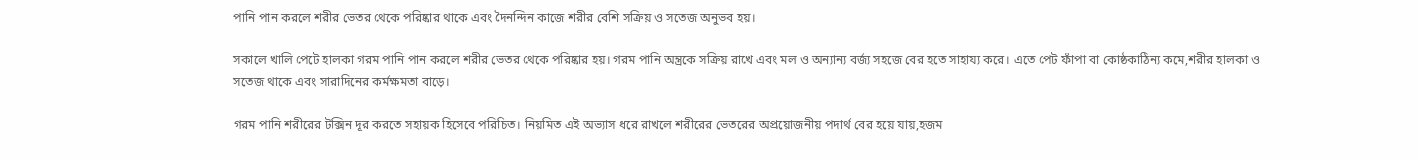পানি পান করলে শরীর ভেতর থেকে পরিষ্কার থাকে এবং দৈনন্দিন কাজে শরীর বেশি সক্রিয় ও সতেজ অনুভব হয়।

সকালে খালি পেটে হালকা গরম পানি পান করলে শরীর ভেতর থেকে পরিষ্কার হয়। গরম পানি অন্ত্রকে সক্রিয় রাখে এবং মল ও অন্যান্য বর্জ্য সহজে বের হতে সাহায্য করে। এতে পেট ফাঁপা বা কোষ্ঠকাঠিন্য কমে,শরীর হালকা ও সতেজ থাকে এবং সারাদিনের কর্মক্ষমতা বাড়ে।

গরম পানি শরীরের টক্সিন দূর করতে সহায়ক হিসেবে পরিচিত। নিয়মিত এই অভ্যাস ধরে রাখলে শরীরের ভেতরের অপ্রয়োজনীয় পদার্থ বের হয়ে যায়,হজম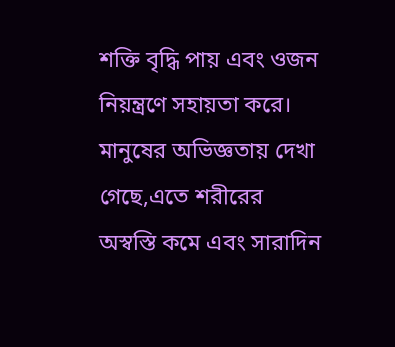শক্তি বৃদ্ধি পায় এবং ওজন নিয়ন্ত্রণে সহায়তা করে। মানুষের অভিজ্ঞতায় দেখা গেছে,এতে শরীরের অস্বস্তি কমে এবং সারাদিন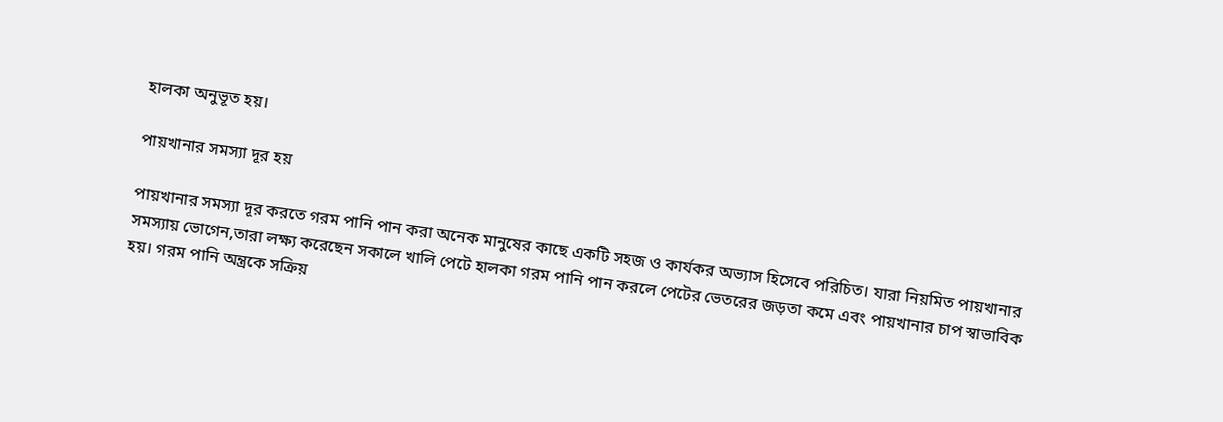হালকা অনুভূত হয়।

পায়খানার সমস্যা দূর হয়

পায়খানার সমস্যা দূর করতে গরম পানি পান করা অনেক মানুষের কাছে একটি সহজ ও কার্যকর অভ্যাস হিসেবে পরিচিত। যারা নিয়মিত পায়খানার সমস্যায় ভোগেন,তারা লক্ষ্য করেছেন সকালে খালি পেটে হালকা গরম পানি পান করলে পেটের ভেতরের জড়তা কমে এবং পায়খানার চাপ স্বাভাবিক হয়। গরম পানি অন্ত্রকে সক্রিয়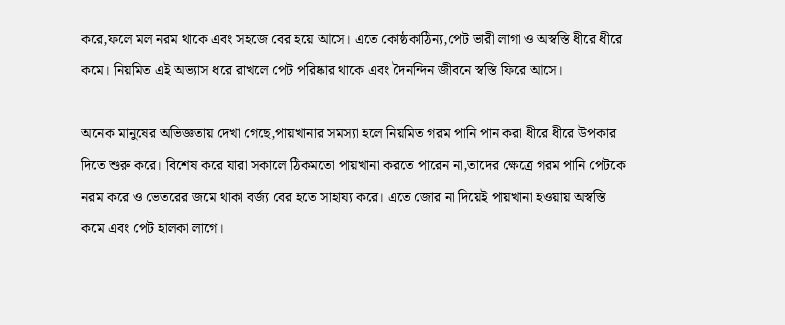করে,ফলে মল নরম থাকে এবং সহজে বের হয়ে আসে। এতে কোষ্ঠকাঠিন্য,পেট ভারী লাগা ও অস্বস্তি ধীরে ধীরে কমে। নিয়মিত এই অভ্যাস ধরে রাখলে পেট পরিষ্কার থাকে এবং দৈনন্দিন জীবনে স্বস্তি ফিরে আসে।

অনেক মানুষের অভিজ্ঞতায় দেখা গেছে,পায়খানার সমস্যা হলে নিয়মিত গরম পানি পান করা ধীরে ধীরে উপকার দিতে শুরু করে। বিশেষ করে যারা সকালে ঠিকমতো পায়খানা করতে পারেন না,তাদের ক্ষেত্রে গরম পানি পেটকে নরম করে ও ভেতরের জমে থাকা বর্জ্য বের হতে সাহায্য করে। এতে জোর না দিয়েই পায়খানা হওয়ায় অস্বস্তি কমে এবং পেট হালকা লাগে।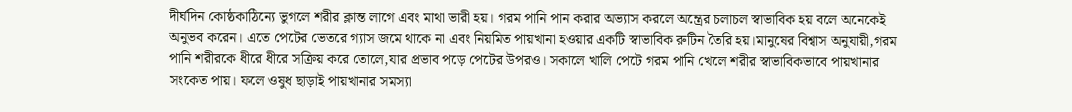দীর্ঘদিন কোষ্ঠকাঠিন্যে ভুগলে শরীর ক্লান্ত লাগে এবং মাথা ভারী হয়। গরম পানি পান করার অভ্যাস করলে অন্ত্রের চলাচল স্বাভাবিক হয় বলে অনেকেই অনুভব করেন। এতে পেটের ভেতরে গ্যাস জমে থাকে না এবং নিয়মিত পায়খানা হওয়ার একটি স্বাভাবিক রুটিন তৈরি হয়।মানুষের বিশ্বাস অনুযায়ী,গরম পানি শরীরকে ধীরে ধীরে সক্রিয় করে তোলে,যার প্রভাব পড়ে পেটের উপরও। সকালে খালি পেটে গরম পানি খেলে শরীর স্বাভাবিকভাবে পায়খানার সংকেত পায়। ফলে ওষুধ ছাড়াই পায়খানার সমস্যা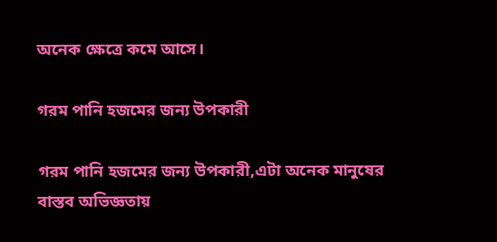অনেক ক্ষেত্রে কমে আসে।

গরম পানি হজমের জন্য উপকারী

গরম পানি হজমের জন্য উপকারী,এটা অনেক মানুষের বাস্তব অভিজ্ঞতায়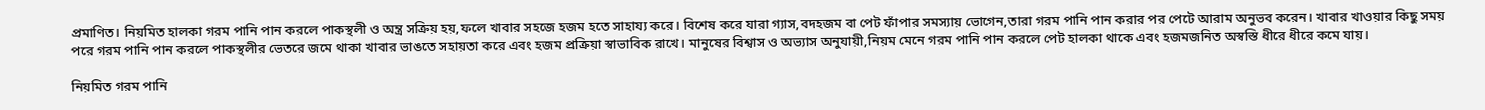প্রমাণিত। নিয়মিত হালকা গরম পানি পান করলে পাকস্থলী ও অন্ত্র সক্রিয় হয়,ফলে খাবার সহজে হজম হতে সাহায্য করে। বিশেষ করে যারা গ্যাস,বদহজম বা পেট ফাঁপার সমস্যায় ভোগেন,তারা গরম পানি পান করার পর পেটে আরাম অনুভব করেন। খাবার খাওয়ার কিছু সময় পরে গরম পানি পান করলে পাকস্থলীর ভেতরে জমে থাকা খাবার ভাঙতে সহায়তা করে এবং হজম প্রক্রিয়া স্বাভাবিক রাখে। মানুষের বিশ্বাস ও অভ্যাস অনুযায়ী,নিয়ম মেনে গরম পানি পান করলে পেট হালকা থাকে এবং হজমজনিত অস্বস্তি ধীরে ধীরে কমে যায়।

নিয়মিত গরম পানি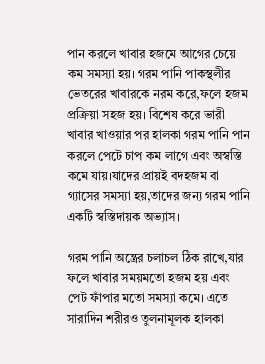পান করলে খাবার হজমে আগের চেয়ে কম সমস্যা হয়। গরম পানি পাকস্থলীর ভেতরের খাবারকে নরম করে,ফলে হজম প্রক্রিয়া সহজ হয়। বিশেষ করে ভারী খাবার খাওয়ার পর হালকা গরম পানি পান করলে পেটে চাপ কম লাগে এবং অস্বস্তি কমে যায়।যাদের প্রায়ই বদহজম বা গ্যাসের সমস্যা হয়,তাদের জন্য গরম পানি একটি স্বস্তিদায়ক অভ্যাস।

গরম পানি অন্ত্রের চলাচল ঠিক রাখে,যার ফলে খাবার সময়মতো হজম হয় এবং পেট ফাঁপার মতো সমস্যা কমে। এতে সারাদিন শরীরও তুলনামূলক হালকা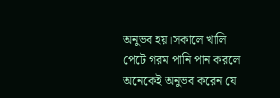অনুভব হয়।সকালে খালি পেটে গরম পানি পান করলে অনেকেই অনুভব করেন যে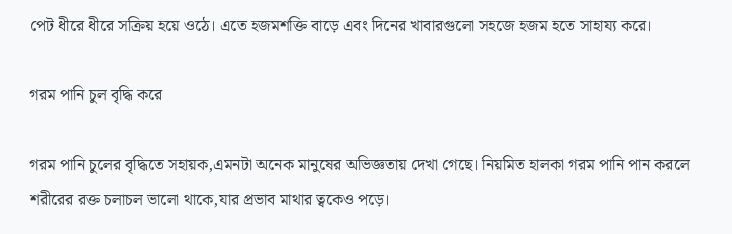পেট ধীরে ধীরে সক্রিয় হয়ে ওঠে। এতে হজমশক্তি বাড়ে এবং দিনের খাবারগুলো সহজে হজম হতে সাহায্য করে।

গরম পানি চুল বৃদ্ধি করে

গরম পানি চুলের বৃদ্ধিতে সহায়ক,এমনটা অনেক মানুষের অভিজ্ঞতায় দেখা গেছে। নিয়মিত হালকা গরম পানি পান করলে শরীরের রক্ত চলাচল ভালো থাকে,যার প্রভাব মাথার ত্বকেও পড়ে।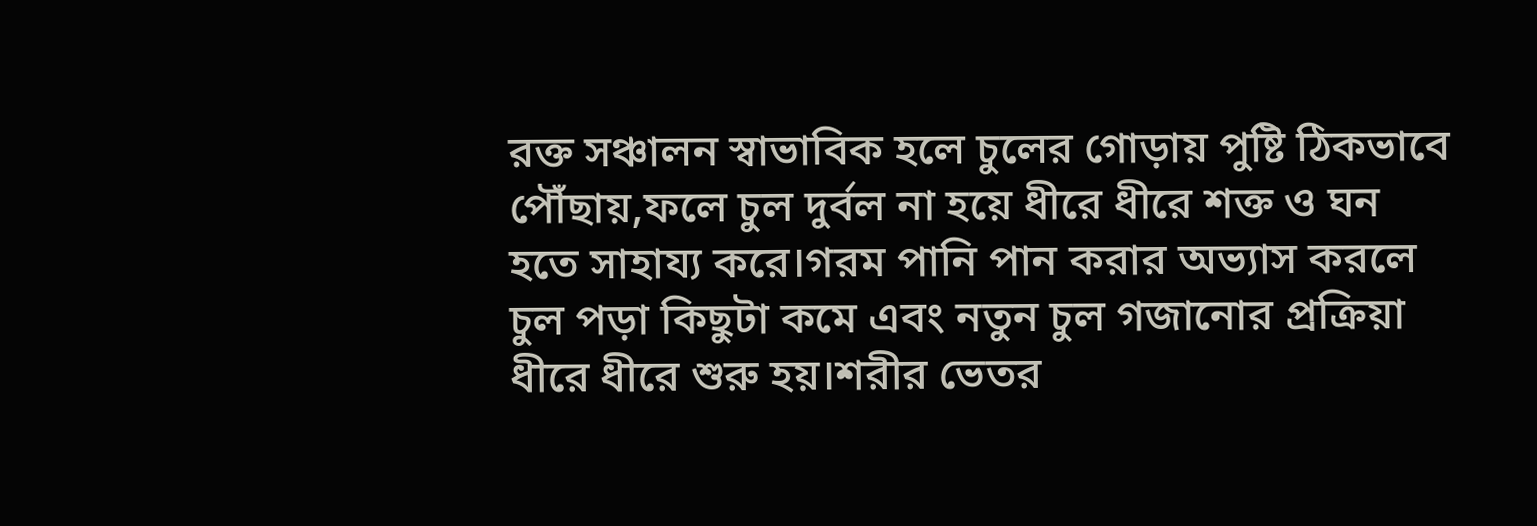রক্ত সঞ্চালন স্বাভাবিক হলে চুলের গোড়ায় পুষ্টি ঠিকভাবে পৌঁছায়,ফলে চুল দুর্বল না হয়ে ধীরে ধীরে শক্ত ও ঘন হতে সাহায্য করে।গরম পানি পান করার অভ্যাস করলে চুল পড়া কিছুটা কমে এবং নতুন চুল গজানোর প্রক্রিয়া ধীরে ধীরে শুরু হয়।শরীর ভেতর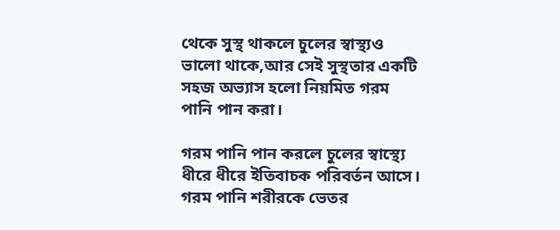থেকে সুস্থ থাকলে চুলের স্বাস্থ্যও ভালো থাকে,আর সেই সুস্থতার একটি সহজ অভ্যাস হলো নিয়মিত গরম পানি পান করা।

গরম পানি পান করলে চুলের স্বাস্থ্যে ধীরে ধীরে ইতিবাচক পরিবর্তন আসে। গরম পানি শরীরকে ভেতর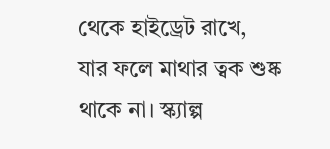থেকে হাইড্রেট রাখে, যার ফলে মাথার ত্বক শুষ্ক থাকে না। স্ক্যাল্প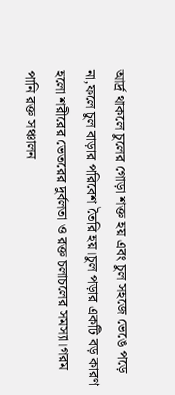আর্দ্র থাকলে চুলের গোড়া শক্ত হয় এবং চুল সহজে ভেঙে পড়ে না,ফলে চুল বাড়ার পরিবেশ তৈরি হয়।চুল পড়ার একটি বড় কারণ হলো শরীরের ভেতরের দুর্বলতা ও রক্ত চলাচলের সমস্যা।গরম পানি রক্ত সঞ্চালন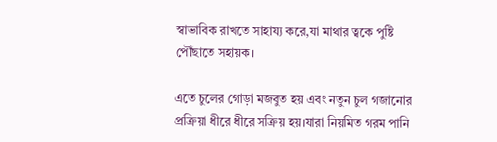স্বাভাবিক রাখতে সাহায্য করে,যা মাথার ত্বকে পুষ্টি পৌঁছাতে সহায়ক।

এতে চুলের গোড়া মজবুত হয় এবং নতুন চুল গজানোর প্রক্রিয়া ধীরে ধীরে সক্রিয় হয়।যারা নিয়মিত গরম পানি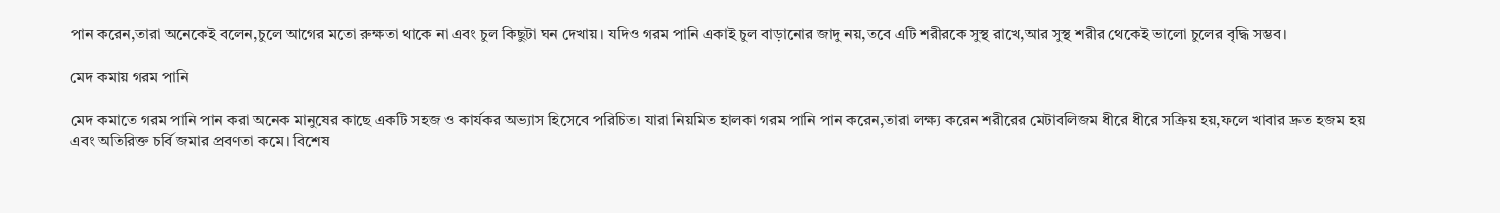পান করেন,তারা অনেকেই বলেন,চুলে আগের মতো রুক্ষতা থাকে না এবং চুল কিছুটা ঘন দেখায়। যদিও গরম পানি একাই চুল বাড়ানোর জাদু নয়,তবে এটি শরীরকে সুস্থ রাখে,আর সুস্থ শরীর থেকেই ভালো চুলের বৃদ্ধি সম্ভব।

মেদ কমায় গরম পানি

মেদ কমাতে গরম পানি পান করা অনেক মানুষের কাছে একটি সহজ ও কার্যকর অভ্যাস হিসেবে পরিচিত। যারা নিয়মিত হালকা গরম পানি পান করেন,তারা লক্ষ্য করেন শরীরের মেটাবলিজম ধীরে ধীরে সক্রিয় হয়,ফলে খাবার দ্রুত হজম হয় এবং অতিরিক্ত চর্বি জমার প্রবণতা কমে। বিশেষ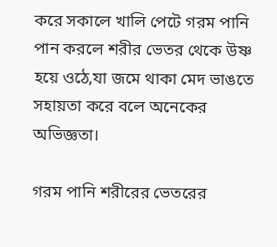করে সকালে খালি পেটে গরম পানি পান করলে শরীর ভেতর থেকে উষ্ণ হয়ে ওঠে,যা জমে থাকা মেদ ভাঙতে সহায়তা করে বলে অনেকের অভিজ্ঞতা।

গরম পানি শরীরের ভেতরের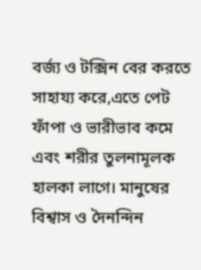বর্জ্য ও টক্সিন বের করতে সাহায্য করে,এতে পেট ফাঁপা ও ভারীভাব কমে এবং শরীর তুলনামূলক হালকা লাগে। মানুষের বিশ্বাস ও দৈনন্দিন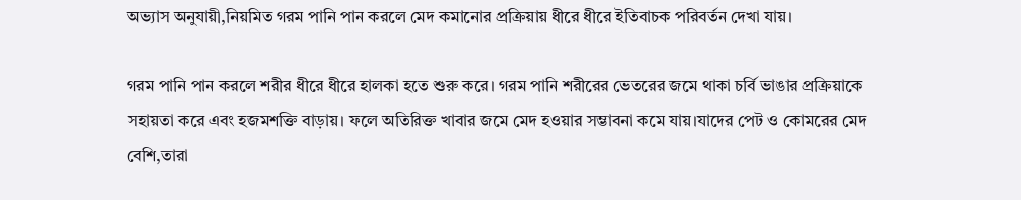অভ্যাস অনুযায়ী,নিয়মিত গরম পানি পান করলে মেদ কমানোর প্রক্রিয়ায় ধীরে ধীরে ইতিবাচক পরিবর্তন দেখা যায়।

গরম পানি পান করলে শরীর ধীরে ধীরে হালকা হতে শুরু করে। গরম পানি শরীরের ভেতরের জমে থাকা চর্বি ভাঙার প্রক্রিয়াকে সহায়তা করে এবং হজমশক্তি বাড়ায়। ফলে অতিরিক্ত খাবার জমে মেদ হওয়ার সম্ভাবনা কমে যায়।যাদের পেট ও কোমরের মেদ বেশি,তারা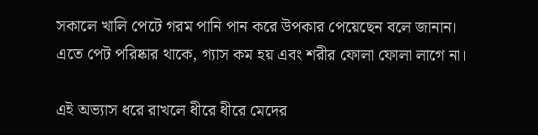সকালে খালি পেটে গরম পানি পান করে উপকার পেয়েছেন বলে জানান। এতে পেট পরিষ্কার থাকে, গ্যাস কম হয় এবং শরীর ফোলা ফোলা লাগে না।

এই অভ্যাস ধরে রাখলে ধীরে ধীরে মেদের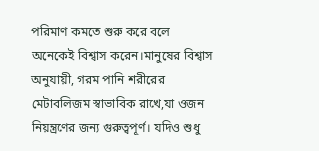পরিমাণ কমতে শুরু করে বলে অনেকেই বিশ্বাস করেন।মানুষের বিশ্বাস অনুযায়ী, গরম পানি শরীরের মেটাবলিজম স্বাভাবিক রাখে,যা ওজন নিয়ন্ত্রণের জন্য গুরুত্বপূর্ণ। যদিও শুধু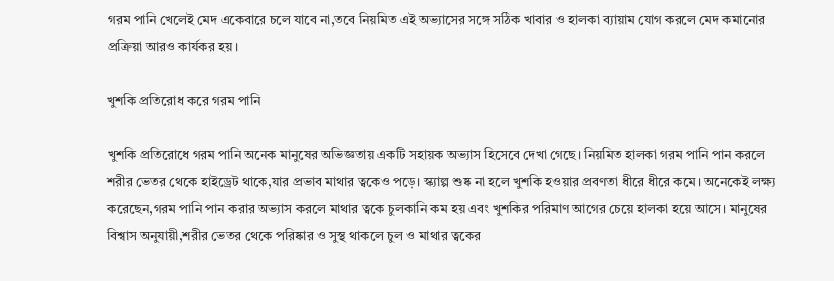গরম পানি খেলেই মেদ একেবারে চলে যাবে না,তবে নিয়মিত এই অভ্যাসের সঙ্গে সঠিক খাবার ও হালকা ব্যায়াম যোগ করলে মেদ কমানোর প্রক্রিয়া আরও কার্যকর হয়।

খুশকি প্রতিরোধ করে গরম পানি

খুশকি প্রতিরোধে গরম পানি অনেক মানুষের অভিজ্ঞতায় একটি সহায়ক অভ্যাস হিসেবে দেখা গেছে। নিয়মিত হালকা গরম পানি পান করলে শরীর ভেতর থেকে হাইড্রেট থাকে,যার প্রভাব মাথার ত্বকেও পড়ে। স্ক্যাল্প শুষ্ক না হলে খুশকি হওয়ার প্রবণতা ধীরে ধীরে কমে। অনেকেই লক্ষ্য করেছেন,গরম পানি পান করার অভ্যাস করলে মাথার ত্বকে চুলকানি কম হয় এবং খুশকির পরিমাণ আগের চেয়ে হালকা হয়ে আসে। মানুষের বিশ্বাস অনুযায়ী,শরীর ভেতর থেকে পরিষ্কার ও সুস্থ থাকলে চুল ও মাথার ত্বকের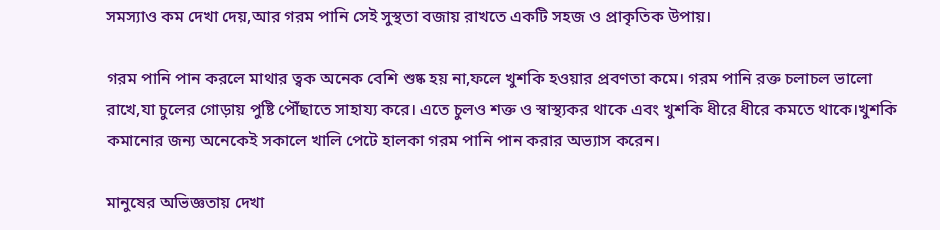সমস্যাও কম দেখা দেয়,আর গরম পানি সেই সুস্থতা বজায় রাখতে একটি সহজ ও প্রাকৃতিক উপায়।

গরম পানি পান করলে মাথার ত্বক অনেক বেশি শুষ্ক হয় না,ফলে খুশকি হওয়ার প্রবণতা কমে। গরম পানি রক্ত চলাচল ভালো রাখে,যা চুলের গোড়ায় পুষ্টি পৌঁছাতে সাহায্য করে। এতে চুলও শক্ত ও স্বাস্থ্যকর থাকে এবং খুশকি ধীরে ধীরে কমতে থাকে।খুশকি কমানোর জন্য অনেকেই সকালে খালি পেটে হালকা গরম পানি পান করার অভ্যাস করেন।

মানুষের অভিজ্ঞতায় দেখা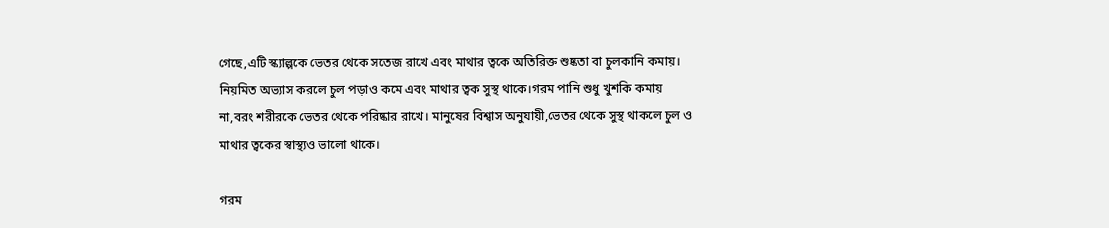গেছে,এটি স্ক্যাল্পকে ভেতর থেকে সতেজ রাখে এবং মাথার ত্বকে অতিরিক্ত শুষ্কতা বা চুলকানি কমায়। নিয়মিত অভ্যাস করলে চুল পড়াও কমে এবং মাথার ত্বক সুস্থ থাকে।গরম পানি শুধু খুশকি কমায় না,বরং শরীরকে ভেতর থেকে পরিষ্কার রাখে। মানুষের বিশ্বাস অনুযায়ী,ভেতর থেকে সুস্থ থাকলে চুল ও মাথার ত্বকের স্বাস্থ্যও ভালো থাকে।

গরম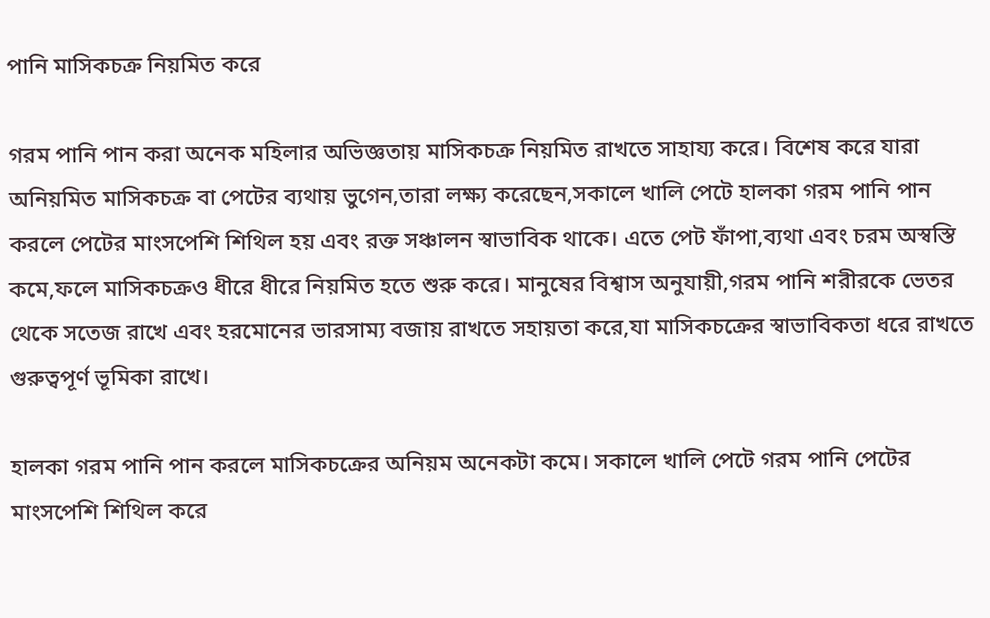পানি মাসিকচক্র নিয়মিত করে

গরম পানি পান করা অনেক মহিলার অভিজ্ঞতায় মাসিকচক্র নিয়মিত রাখতে সাহায্য করে। বিশেষ করে যারা অনিয়মিত মাসিকচক্র বা পেটের ব্যথায় ভুগেন,তারা লক্ষ্য করেছেন,সকালে খালি পেটে হালকা গরম পানি পান করলে পেটের মাংসপেশি শিথিল হয় এবং রক্ত সঞ্চালন স্বাভাবিক থাকে। এতে পেট ফাঁপা,ব্যথা এবং চরম অস্বস্তি কমে,ফলে মাসিকচক্রও ধীরে ধীরে নিয়মিত হতে শুরু করে। মানুষের বিশ্বাস অনুযায়ী,গরম পানি শরীরকে ভেতর থেকে সতেজ রাখে এবং হরমোনের ভারসাম্য বজায় রাখতে সহায়তা করে,যা মাসিকচক্রের স্বাভাবিকতা ধরে রাখতে গুরুত্বপূর্ণ ভূমিকা রাখে।

হালকা গরম পানি পান করলে মাসিকচক্রের অনিয়ম অনেকটা কমে। সকালে খালি পেটে গরম পানি পেটের মাংসপেশি শিথিল করে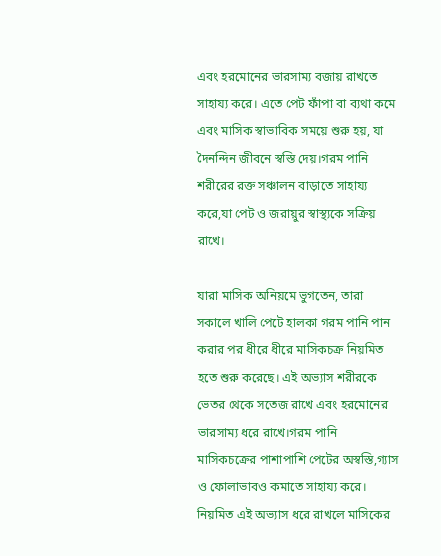এবং হরমোনের ভারসাম্য বজায় রাখতে সাহায্য করে। এতে পেট ফাঁপা বা ব্যথা কমে এবং মাসিক স্বাভাবিক সময়ে শুরু হয়, যা দৈনন্দিন জীবনে স্বস্তি দেয়।গরম পানি শরীরের রক্ত সঞ্চালন বাড়াতে সাহায্য করে,যা পেট ও জরায়ুর স্বাস্থ্যকে সক্রিয় রাখে।

যারা মাসিক অনিয়মে ভুগতেন, তারা সকালে খালি পেটে হালকা গরম পানি পান করার পর ধীরে ধীরে মাসিকচক্র নিয়মিত হতে শুরু করেছে। এই অভ্যাস শরীরকে ভেতর থেকে সতেজ রাখে এবং হরমোনের ভারসাম্য ধরে রাখে।গরম পানি মাসিকচক্রের পাশাপাশি পেটের অস্বস্তি,গ্যাস ও ফোলাভাবও কমাতে সাহায্য করে। নিয়মিত এই অভ্যাস ধরে রাখলে মাসিকের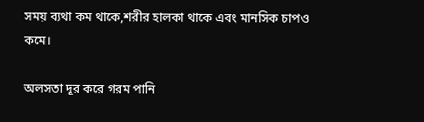সময় ব্যথা কম থাকে,শরীর হালকা থাকে এবং মানসিক চাপও কমে।

অলসতা দূর করে গরম পানি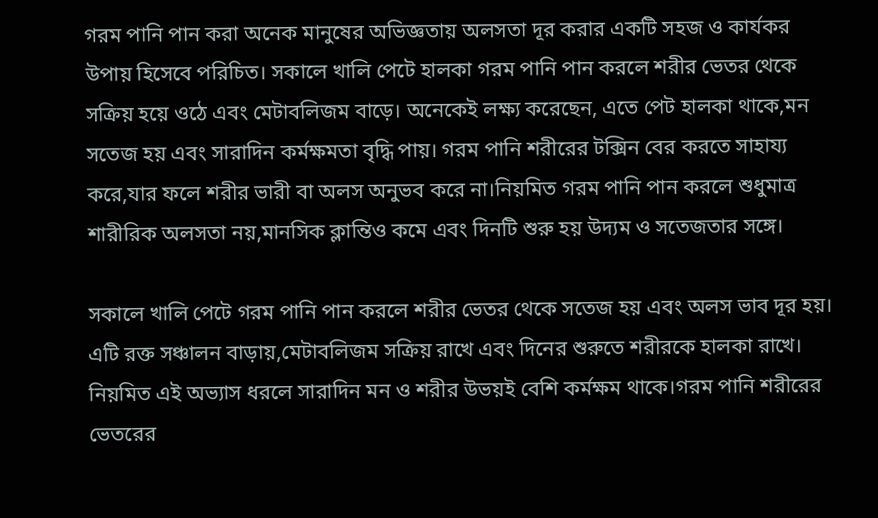গরম পানি পান করা অনেক মানুষের অভিজ্ঞতায় অলসতা দূর করার একটি সহজ ও কার্যকর উপায় হিসেবে পরিচিত। সকালে খালি পেটে হালকা গরম পানি পান করলে শরীর ভেতর থেকে সক্রিয় হয়ে ওঠে এবং মেটাবলিজম বাড়ে। অনেকেই লক্ষ্য করেছেন, এতে পেট হালকা থাকে,মন সতেজ হয় এবং সারাদিন কর্মক্ষমতা বৃদ্ধি পায়। গরম পানি শরীরের টক্সিন বের করতে সাহায্য করে,যার ফলে শরীর ভারী বা অলস অনুভব করে না।নিয়মিত গরম পানি পান করলে শুধুমাত্র শারীরিক অলসতা নয়,মানসিক ক্লান্তিও কমে এবং দিনটি শুরু হয় উদ্যম ও সতেজতার সঙ্গে।

সকালে খালি পেটে গরম পানি পান করলে শরীর ভেতর থেকে সতেজ হয় এবং অলস ভাব দূর হয়। এটি রক্ত সঞ্চালন বাড়ায়,মেটাবলিজম সক্রিয় রাখে এবং দিনের শুরুতে শরীরকে হালকা রাখে। নিয়মিত এই অভ্যাস ধরলে সারাদিন মন ও শরীর উভয়ই বেশি কর্মক্ষম থাকে।গরম পানি শরীরের ভেতরের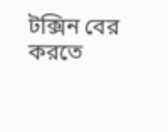টক্সিন বের করতে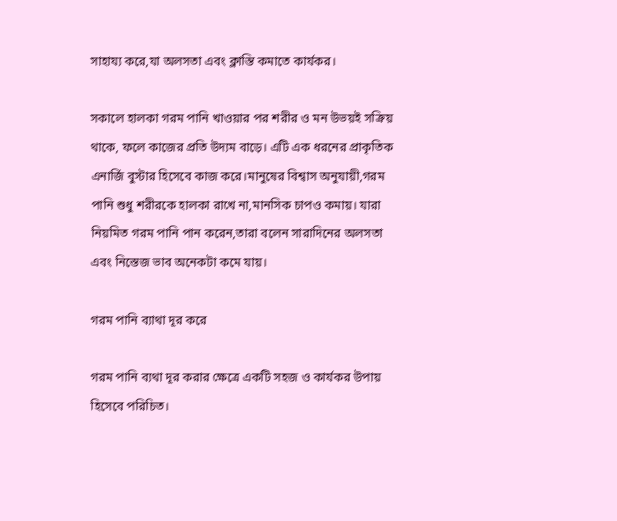সাহায্য করে,যা অলসতা এবং ক্লান্তি কমাতে কার্যকর।

সকালে হালকা গরম পানি খাওয়ার পর শরীর ও মন উভয়ই সক্রিয় থাকে, ফলে কাজের প্রতি উদ্যম বাড়ে। এটি এক ধরনের প্রাকৃতিক এনার্জি বুস্টার হিসেবে কাজ করে।মানুষের বিশ্বাস অনুযায়ী,গরম পানি শুধু শরীরকে হালকা রাখে না,মানসিক চাপও কমায়। যারা নিয়মিত গরম পানি পান করেন,তারা বলেন সারাদিনের অলসতা এবং নিস্তেজ ভাব অনেকটা কমে যায়।

গরম পানি ব্যাথা দূর করে

গরম পানি ব্যথা দূর করার ক্ষেত্রে একটি সহজ ও কার্যকর উপায় হিসেবে পরিচিত।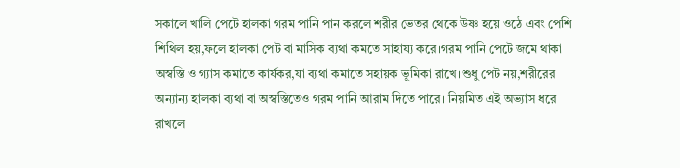সকালে খালি পেটে হালকা গরম পানি পান করলে শরীর ভেতর থেকে উষ্ণ হয়ে ওঠে এবং পেশি শিথিল হয়,ফলে হালকা পেট বা মাসিক ব্যথা কমতে সাহায্য করে।গরম পানি পেটে জমে থাকা অস্বস্তি ও গ্যাস কমাতে কার্যকর,যা ব্যথা কমাতে সহায়ক ভূমিকা রাখে।শুধু পেট নয়,শরীরের অন্যান্য হালকা ব্যথা বা অস্বস্তিতেও গরম পানি আরাম দিতে পারে। নিয়মিত এই অভ্যাস ধরে রাখলে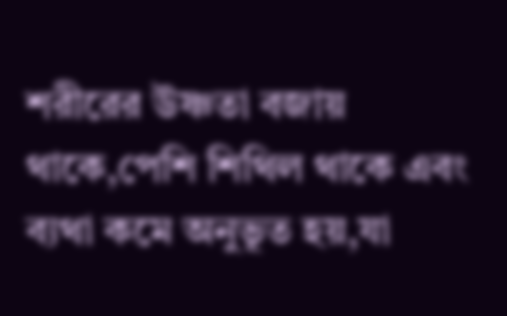শরীরের উষ্ণতা বজায় থাকে,পেশি শিথিল থাকে এবং ব্যথা কমে অনুভূত হয়,যা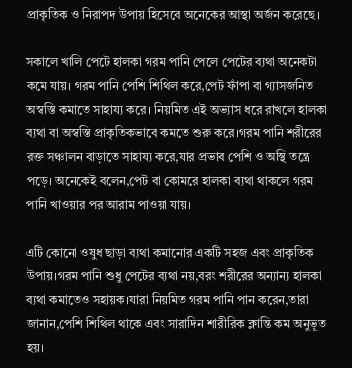প্রাকৃতিক ও নিরাপদ উপায় হিসেবে অনেকের আস্থা অর্জন করেছে।

সকালে খালি পেটে হালকা গরম পানি পেলে পেটের ব্যথা অনেকটা কমে যায়। গরম পানি পেশি শিথিল করে,পেট ফাঁপা বা গ্যাসজনিত অস্বস্তি কমাতে সাহায্য করে। নিয়মিত এই অভ্যাস ধরে রাখলে হালকা ব্যথা বা অস্বস্তি প্রাকৃতিকভাবে কমতে শুরু করে।গরম পানি শরীরের রক্ত সঞ্চালন বাড়াতে সাহায্য করে,যার প্রভাব পেশি ও অস্থি তন্ত্রে পড়ে। অনেকেই বলেন,পেট বা কোমরে হালকা ব্যথা থাকলে গরম পানি খাওয়ার পর আরাম পাওয়া যায়।

এটি কোনো ওষুধ ছাড়া ব্যথা কমানোর একটি সহজ এবং প্রাকৃতিক উপায়।গরম পানি শুধু পেটের ব্যথা নয়,বরং শরীরের অন্যান্য হালকা ব্যথা কমাতেও সহায়ক।যারা নিয়মিত গরম পানি পান করেন,তারা জানান,পেশি শিথিল থাকে এবং সারাদিন শারীরিক ক্লান্তি কম অনুভূত হয়।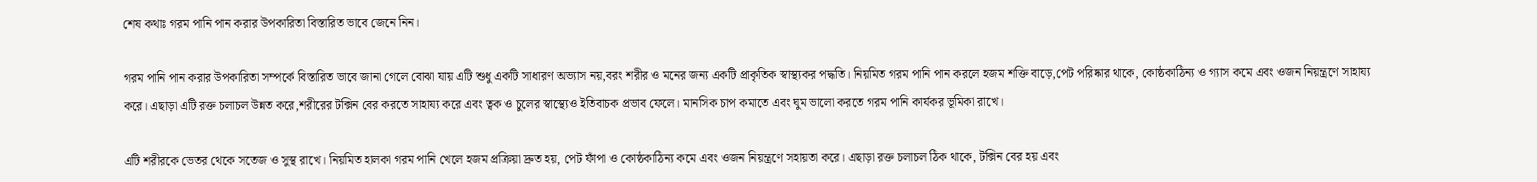শেষ কথাঃ গরম পানি পান করার উপকারিতা বিস্তারিত ভাবে জেনে নিন।

গরম পানি পান করার উপকারিতা সম্পর্কে বিস্তারিত ভাবে জানা গেলে বোঝা যায় এটি শুধু একটি সাধারণ অভ্যাস নয়,বরং শরীর ও মনের জন্য একটি প্রাকৃতিক স্বাস্থ্যকর পদ্ধতি। নিয়মিত গরম পানি পান করলে হজম শক্তি বাড়ে,পেট পরিষ্কার থাকে, কোষ্ঠকাঠিন্য ও গ্যাস কমে এবং ওজন নিয়ন্ত্রণে সাহায্য করে। এছাড়া এটি রক্ত চলাচল উন্নত করে,শরীরের টক্সিন বের করতে সাহায্য করে এবং ত্বক ও চুলের স্বাস্থ্যেও ইতিবাচক প্রভাব ফেলে। মানসিক চাপ কমাতে এবং ঘুম ভালো করতে গরম পানি কার্যকর ভূমিকা রাখে।

এটি শরীরকে ভেতর থেকে সতেজ ও সুস্থ রাখে। নিয়মিত হালকা গরম পানি খেলে হজম প্রক্রিয়া দ্রুত হয়, পেট ফাঁপা ও কোষ্ঠকাঠিন্য কমে এবং ওজন নিয়ন্ত্রণে সহায়তা করে। এছাড়া রক্ত চলাচল ঠিক থাকে, টক্সিন বের হয় এবং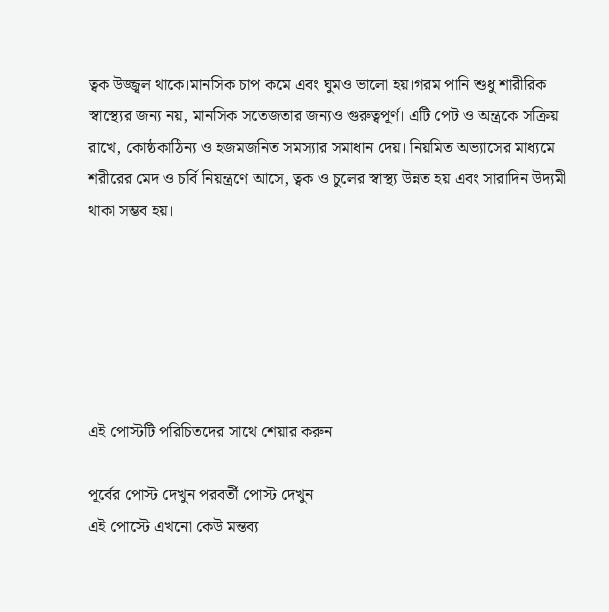ত্বক উজ্জ্বল থাকে।মানসিক চাপ কমে এবং ঘুমও ভালো হয়।গরম পানি শুধু শারীরিক স্বাস্থ্যের জন্য নয়, মানসিক সতেজতার জন্যও গুরুত্বপূর্ণ। এটি পেট ও অন্ত্রকে সক্রিয় রাখে, কোষ্ঠকাঠিন্য ও হজমজনিত সমস্যার সমাধান দেয়। নিয়মিত অভ্যাসের মাধ্যমে শরীরের মেদ ও চর্বি নিয়ন্ত্রণে আসে, ত্বক ও চুলের স্বাস্থ্য উন্নত হয় এবং সারাদিন উদ্যমী থাকা সম্ভব হয়।






এই পোস্টটি পরিচিতদের সাথে শেয়ার করুন

পূর্বের পোস্ট দেখুন পরবর্তী পোস্ট দেখুন
এই পোস্টে এখনো কেউ মন্তব্য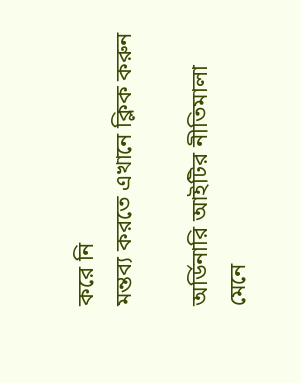করে নি
মন্তব্য করতে এখানে ক্লিক করুন

অর্ডিনারি আইটির নীতিমালা মেনে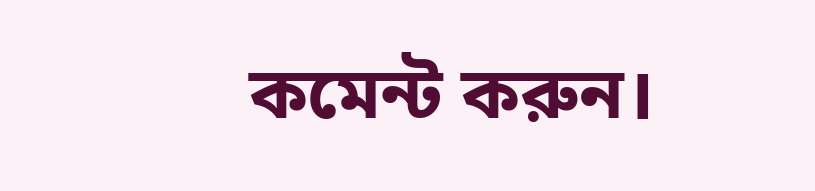কমেন্ট করুন।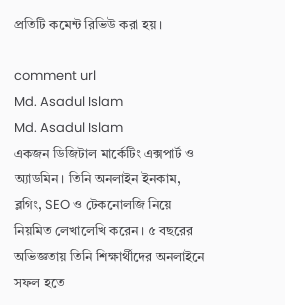প্রতিটি কমেন্ট রিভিউ করা হয়।

comment url
Md. Asadul Islam
Md. Asadul Islam
একজন ডিজিটাল মার্কেটিং এক্সপার্ট ও অ্যাডমিন। তিনি অনলাইন ইনকাম, ব্লগিং, SEO ও টেকনোলজি নিয়ে নিয়মিত লেখালেখি করেন। ৫ বছরের অভিজ্ঞতায় তিনি শিক্ষার্থীদের অনলাইনে সফল হতে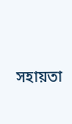সহায়তা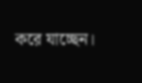করে যাচ্ছেন।